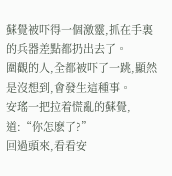蘇覺被吓得一個激靈,抓在手裏的兵器差點都扔出去了。
圍觀的人,全都被吓了一跳,顯然是沒想到,會發生這種事。
安瑤一把拉着慌亂的蘇覺,道:“你怎麽了?”
回過頭來,看看安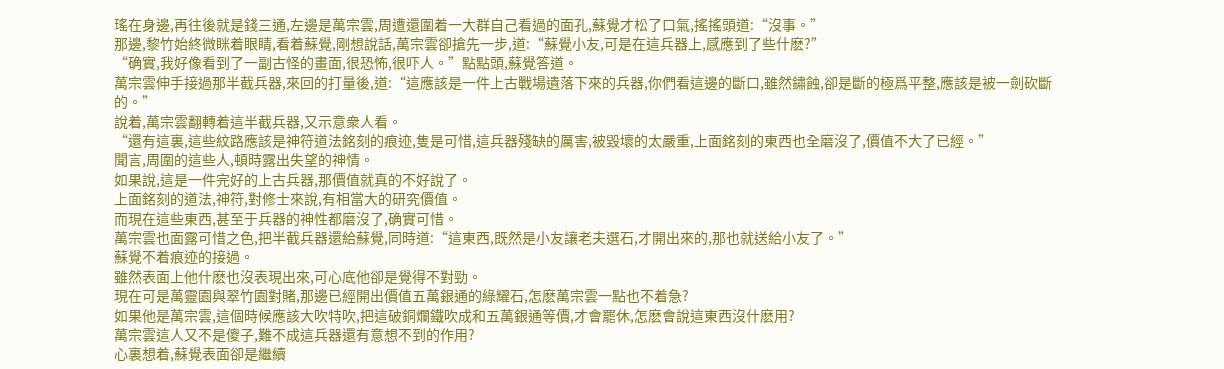瑤在身邊,再往後就是錢三通,左邊是萬宗雲,周遭還圍着一大群自己看過的面孔,蘇覺才松了口氣,搖搖頭道:“沒事。”
那邊,黎竹始終微眯着眼睛,看着蘇覺,剛想說話,萬宗雲卻搶先一步,道:“蘇覺小友,可是在這兵器上,感應到了些什麽?”
“确實,我好像看到了一副古怪的畫面,很恐怖,很吓人。”點點頭,蘇覺答道。
萬宗雲伸手接過那半截兵器,來回的打量後,道:“這應該是一件上古戰場遺落下來的兵器,你們看這邊的斷口,雖然鏽蝕,卻是斷的極爲平整,應該是被一劍砍斷的。”
說着,萬宗雲翻轉着這半截兵器,又示意衆人看。
“還有這裏,這些紋路應該是神符道法銘刻的痕迹,隻是可惜,這兵器殘缺的厲害,被毀壞的太嚴重,上面銘刻的東西也全磨沒了,價值不大了已經。”
聞言,周圍的這些人,頓時露出失望的神情。
如果說,這是一件完好的上古兵器,那價值就真的不好說了。
上面銘刻的道法,神符,對修士來說,有相當大的研究價值。
而現在這些東西,甚至于兵器的神性都磨沒了,确實可惜。
萬宗雲也面露可惜之色,把半截兵器還給蘇覺,同時道:“這東西,既然是小友讓老夫選石,才開出來的,那也就送給小友了。”
蘇覺不着痕迹的接過。
雖然表面上他什麽也沒表現出來,可心底他卻是覺得不對勁。
現在可是萬靈園與翠竹園對賭,那邊已經開出價值五萬銀通的綠耀石,怎麽萬宗雲一點也不着急?
如果他是萬宗雲,這個時候應該大吹特吹,把這破銅爛鐵吹成和五萬銀通等價,才會罷休,怎麽會說這東西沒什麽用?
萬宗雲這人又不是傻子,難不成這兵器還有意想不到的作用?
心裏想着,蘇覺表面卻是繼續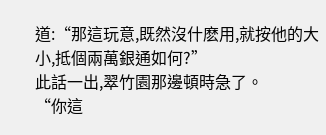道:“那這玩意,既然沒什麽用,就按他的大小,抵個兩萬銀通如何?”
此話一出,翠竹園那邊頓時急了。
“你這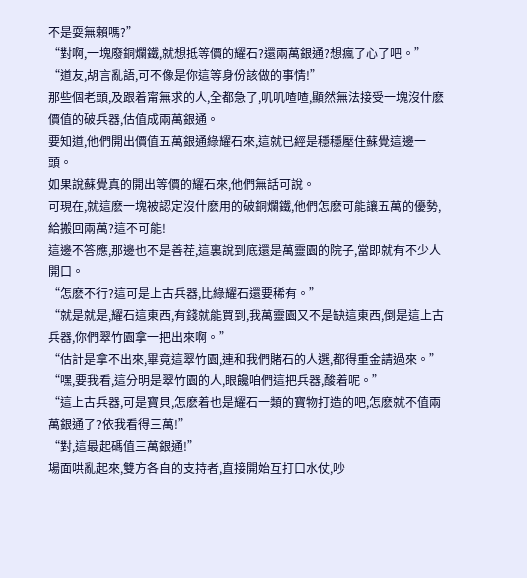不是耍無賴嗎?”
“對啊,一塊廢銅爛鐵,就想抵等價的耀石?還兩萬銀通?想瘋了心了吧。”
“道友,胡言亂語,可不像是你這等身份該做的事情!”
那些個老頭,及跟着甯無求的人,全都急了,叽叽喳喳,顯然無法接受一塊沒什麽價值的破兵器,估值成兩萬銀通。
要知道,他們開出價值五萬銀通綠耀石來,這就已經是穩穩壓住蘇覺這邊一頭。
如果說蘇覺真的開出等價的耀石來,他們無話可說。
可現在,就這麽一塊被認定沒什麽用的破銅爛鐵,他們怎麽可能讓五萬的優勢,給搬回兩萬?這不可能!
這邊不答應,那邊也不是善茬,這裏說到底還是萬靈園的院子,當即就有不少人開口。
“怎麽不行?這可是上古兵器,比綠耀石還要稀有。”
“就是就是,耀石這東西,有錢就能買到,我萬靈園又不是缺這東西,倒是這上古兵器,你們翠竹園拿一把出來啊。”
“估計是拿不出來,畢竟這翠竹園,連和我們賭石的人選,都得重金請過來。”
“嘿,要我看,這分明是翠竹園的人,眼饞咱們這把兵器,酸着呢。”
“這上古兵器,可是寶貝,怎麽着也是耀石一類的寶物打造的吧,怎麽就不值兩萬銀通了?依我看得三萬!”
“對,這最起碼值三萬銀通!”
場面哄亂起來,雙方各自的支持者,直接開始互打口水仗,吵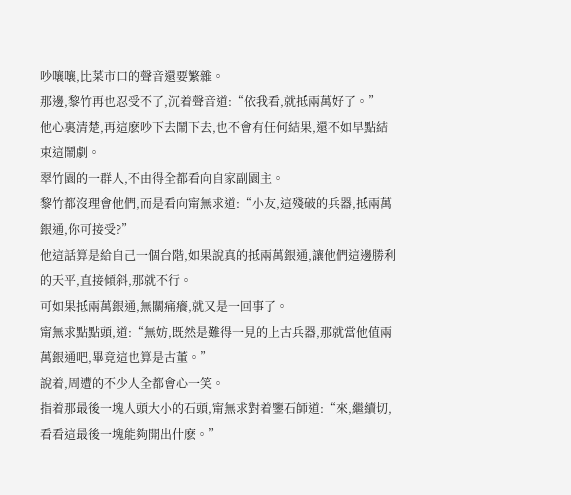吵嚷嚷,比菜市口的聲音還要繁雜。
那邊,黎竹再也忍受不了,沉着聲音道:“依我看,就抵兩萬好了。”
他心裏清楚,再這麽吵下去鬧下去,也不會有任何結果,還不如早點結束這鬧劇。
翠竹園的一群人,不由得全都看向自家副園主。
黎竹都沒理會他們,而是看向甯無求道:“小友,這殘破的兵器,抵兩萬銀通,你可接受?”
他這話算是給自己一個台階,如果說真的抵兩萬銀通,讓他們這邊勝利的天平,直接傾斜,那就不行。
可如果抵兩萬銀通,無關痛癢,就又是一回事了。
甯無求點點頭,道:“無妨,既然是難得一見的上古兵器,那就當他值兩萬銀通吧,畢竟這也算是古董。”
說着,周遭的不少人全都會心一笑。
指着那最後一塊人頭大小的石頭,甯無求對着鑒石師道:“來,繼續切,看看這最後一塊能夠開出什麽。”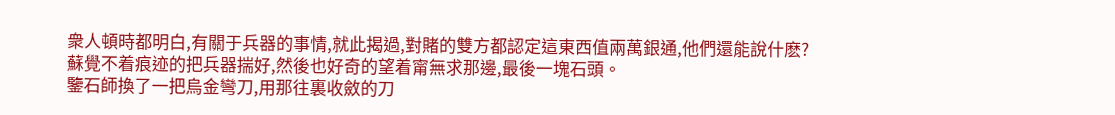衆人頓時都明白,有關于兵器的事情,就此揭過,對賭的雙方都認定這東西值兩萬銀通,他們還能說什麽?
蘇覺不着痕迹的把兵器揣好,然後也好奇的望着甯無求那邊,最後一塊石頭。
鑒石師換了一把烏金彎刀,用那往裏收斂的刀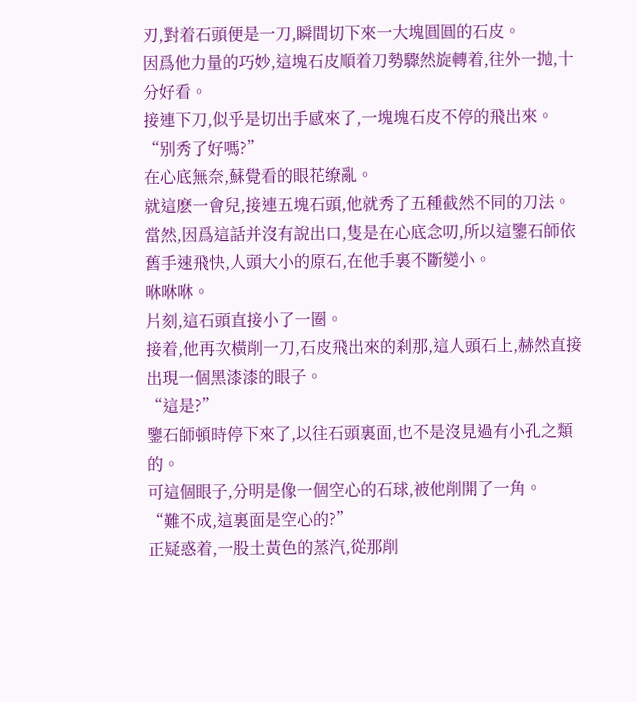刃,對着石頭便是一刀,瞬間切下來一大塊圓圓的石皮。
因爲他力量的巧妙,這塊石皮順着刀勢驟然旋轉着,往外一抛,十分好看。
接連下刀,似乎是切出手感來了,一塊塊石皮不停的飛出來。
“别秀了好嗎?”
在心底無奈,蘇覺看的眼花缭亂。
就這麽一會兒,接連五塊石頭,他就秀了五種截然不同的刀法。
當然,因爲這話并沒有說出口,隻是在心底念叨,所以這鑒石師依舊手速飛快,人頭大小的原石,在他手裏不斷變小。
咻咻咻。
片刻,這石頭直接小了一圈。
接着,他再次橫削一刀,石皮飛出來的刹那,這人頭石上,赫然直接出現一個黑漆漆的眼子。
“這是?”
鑒石師頓時停下來了,以往石頭裏面,也不是沒見過有小孔之類的。
可這個眼子,分明是像一個空心的石球,被他削開了一角。
“難不成,這裏面是空心的?”
正疑惑着,一股土黃色的蒸汽,從那削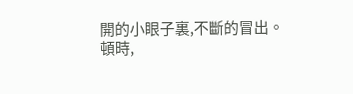開的小眼子裏,不斷的冒出。
頓時,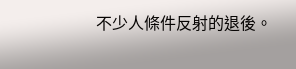不少人條件反射的退後。